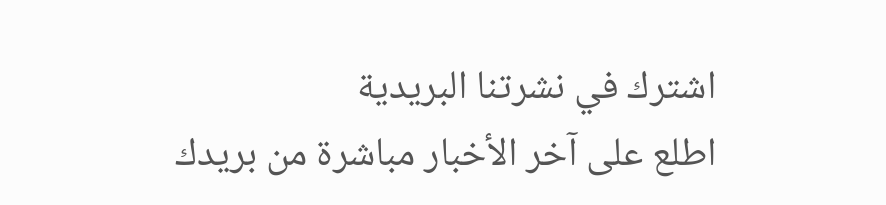اشترك في نشرتنا البريدية
اطلع على آخر الأخبار مباشرة من بريدك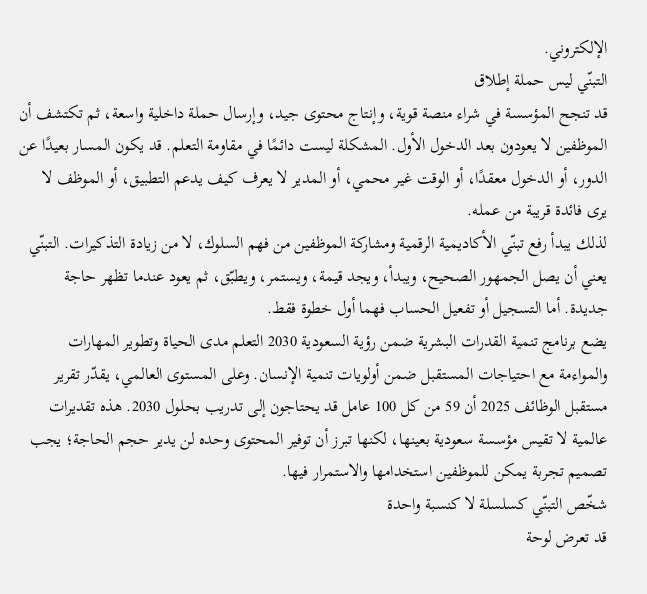الإلكتروني.
التبنّي ليس حملة إطلاق
قد تنجح المؤسسة في شراء منصة قوية، وإنتاج محتوى جيد، وإرسال حملة داخلية واسعة، ثم تكتشف أن الموظفين لا يعودون بعد الدخول الأول. المشكلة ليست دائمًا في مقاومة التعلم. قد يكون المسار بعيدًا عن الدور، أو الدخول معقدًا، أو الوقت غير محمي، أو المدير لا يعرف كيف يدعم التطبيق، أو الموظف لا يرى فائدة قريبة من عمله.
لذلك يبدأ رفع تبنّي الأكاديمية الرقمية ومشاركة الموظفين من فهم السلوك، لا من زيادة التذكيرات. التبنّي يعني أن يصل الجمهور الصحيح، ويبدأ، ويجد قيمة، ويستمر، ويطبّق، ثم يعود عندما تظهر حاجة جديدة. أما التسجيل أو تفعيل الحساب فهما أول خطوة فقط.
يضع برنامج تنمية القدرات البشرية ضمن رؤية السعودية 2030 التعلم مدى الحياة وتطوير المهارات والمواءمة مع احتياجات المستقبل ضمن أولويات تنمية الإنسان. وعلى المستوى العالمي، يقدّر تقرير مستقبل الوظائف 2025 أن 59 من كل 100 عامل قد يحتاجون إلى تدريب بحلول 2030. هذه تقديرات عالمية لا تقيس مؤسسة سعودية بعينها، لكنها تبرز أن توفير المحتوى وحده لن يدير حجم الحاجة؛ يجب تصميم تجربة يمكن للموظفين استخدامها والاستمرار فيها.
شخّص التبنّي كسلسلة لا كنسبة واحدة
قد تعرض لوحة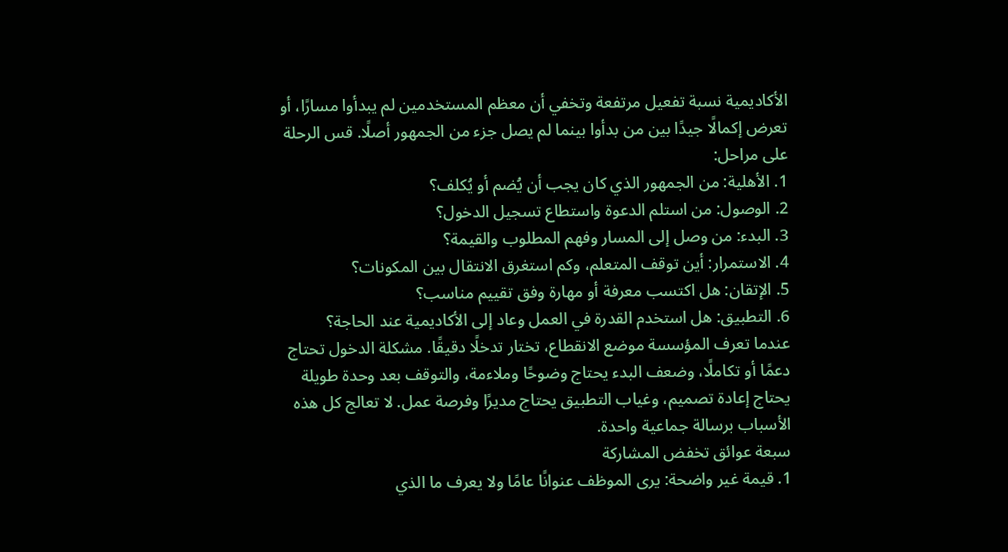الأكاديمية نسبة تفعيل مرتفعة وتخفي أن معظم المستخدمين لم يبدأوا مسارًا، أو تعرض إكمالًا جيدًا بين من بدأوا بينما لم يصل جزء من الجمهور أصلًا. قس الرحلة على مراحل:
1. الأهلية: من الجمهور الذي كان يجب أن يُضم أو يُكلف؟
2. الوصول: من استلم الدعوة واستطاع تسجيل الدخول؟
3. البدء: من وصل إلى المسار وفهم المطلوب والقيمة؟
4. الاستمرار: أين توقف المتعلم، وكم استغرق الانتقال بين المكونات؟
5. الإتقان: هل اكتسب معرفة أو مهارة وفق تقييم مناسب؟
6. التطبيق: هل استخدم القدرة في العمل وعاد إلى الأكاديمية عند الحاجة؟
عندما تعرف المؤسسة موضع الانقطاع، تختار تدخلًا دقيقًا. مشكلة الدخول تحتاج دعمًا أو تكاملًا، وضعف البدء يحتاج وضوحًا وملاءمة، والتوقف بعد وحدة طويلة يحتاج إعادة تصميم، وغياب التطبيق يحتاج مديرًا وفرصة عمل. لا تعالج كل هذه الأسباب برسالة جماعية واحدة.
سبعة عوائق تخفض المشاركة
1. قيمة غير واضحة: يرى الموظف عنوانًا عامًا ولا يعرف ما الذي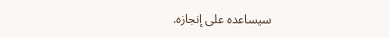سيساعده على إنجازه.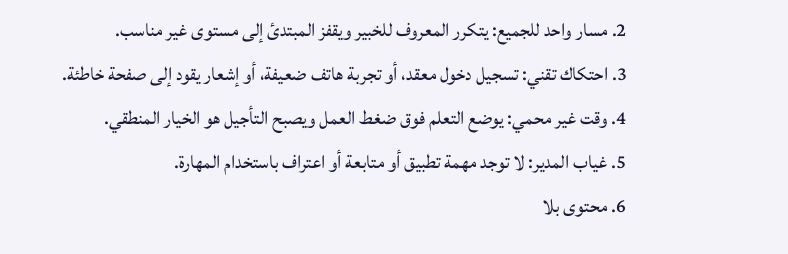2. مسار واحد للجميع: يتكرر المعروف للخبير ويقفز المبتدئ إلى مستوى غير مناسب.
3. احتكاك تقني: تسجيل دخول معقد، أو تجربة هاتف ضعيفة، أو إشعار يقود إلى صفحة خاطئة.
4. وقت غير محمي: يوضع التعلم فوق ضغط العمل ويصبح التأجيل هو الخيار المنطقي.
5. غياب المدير: لا توجد مهمة تطبيق أو متابعة أو اعتراف باستخدام المهارة.
6. محتوى بلا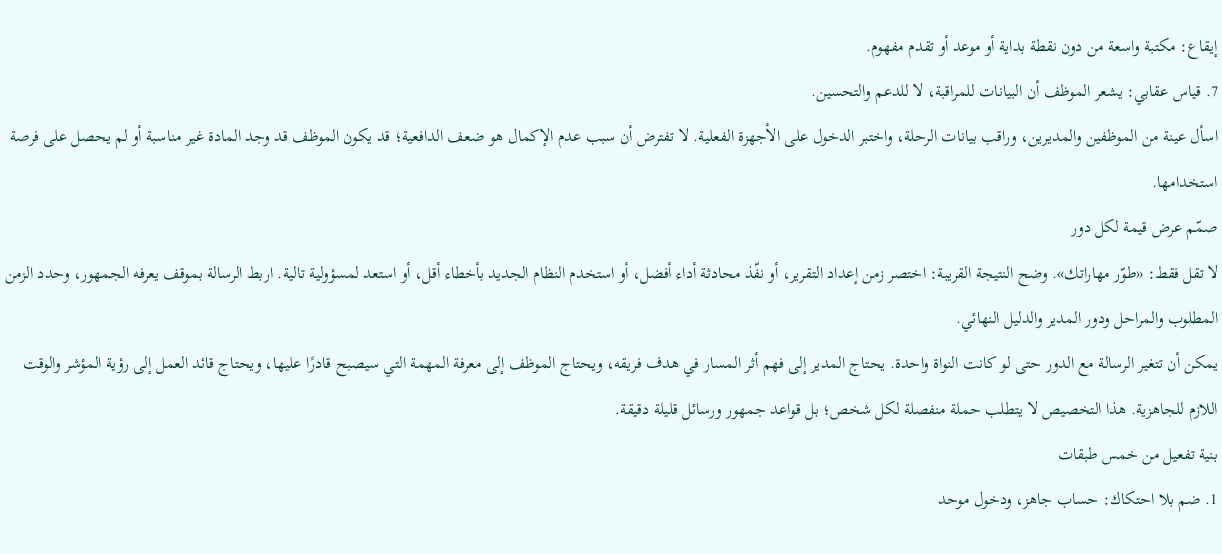إيقاع: مكتبة واسعة من دون نقطة بداية أو موعد أو تقدم مفهوم.
7. قياس عقابي: يشعر الموظف أن البيانات للمراقبة، لا للدعم والتحسين.
اسأل عينة من الموظفين والمديرين، وراقب بيانات الرحلة، واختبر الدخول على الأجهزة الفعلية. لا تفترض أن سبب عدم الإكمال هو ضعف الدافعية؛ قد يكون الموظف قد وجد المادة غير مناسبة أو لم يحصل على فرصة استخدامها.
صمّم عرض قيمة لكل دور
لا تقل فقط: «طوّر مهاراتك». وضح النتيجة القريبة: اختصر زمن إعداد التقرير، أو نفّذ محادثة أداء أفضل، أو استخدم النظام الجديد بأخطاء أقل، أو استعد لمسؤولية تالية. اربط الرسالة بموقف يعرفه الجمهور، وحدد الزمن المطلوب والمراحل ودور المدير والدليل النهائي.
يمكن أن تتغير الرسالة مع الدور حتى لو كانت النواة واحدة. يحتاج المدير إلى فهم أثر المسار في هدف فريقه، ويحتاج الموظف إلى معرفة المهمة التي سيصبح قادرًا عليها، ويحتاج قائد العمل إلى رؤية المؤشر والوقت اللازم للجاهزية. هذا التخصيص لا يتطلب حملة منفصلة لكل شخص؛ بل قواعد جمهور ورسائل قليلة دقيقة.
بنية تفعيل من خمس طبقات
1. ضم بلا احتكاك: حساب جاهز، ودخول موحد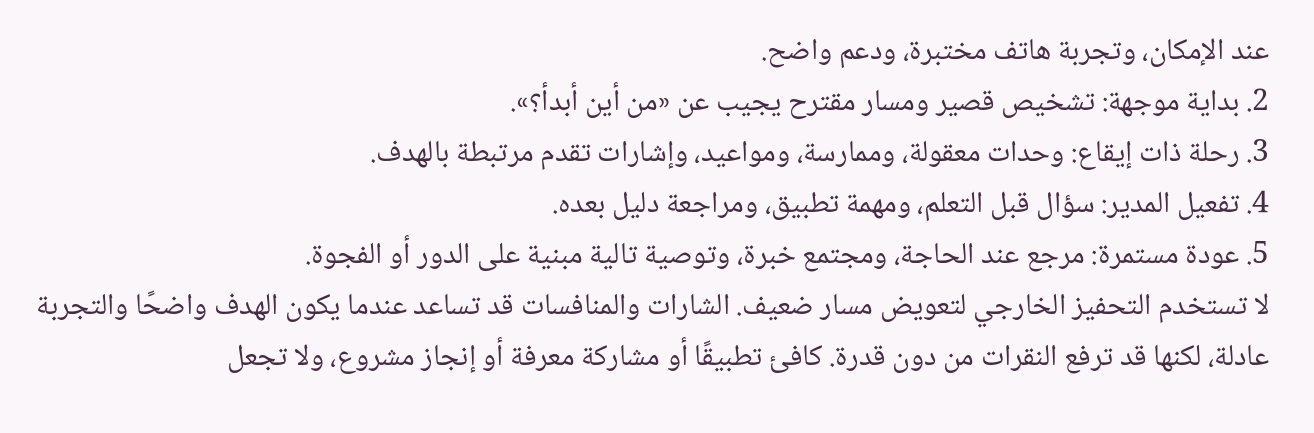عند الإمكان، وتجربة هاتف مختبرة، ودعم واضح.
2. بداية موجهة: تشخيص قصير ومسار مقترح يجيب عن «من أين أبدأ؟».
3. رحلة ذات إيقاع: وحدات معقولة، وممارسة، ومواعيد، وإشارات تقدم مرتبطة بالهدف.
4. تفعيل المدير: سؤال قبل التعلم، ومهمة تطبيق، ومراجعة دليل بعده.
5. عودة مستمرة: مرجع عند الحاجة، ومجتمع خبرة، وتوصية تالية مبنية على الدور أو الفجوة.
لا تستخدم التحفيز الخارجي لتعويض مسار ضعيف. الشارات والمنافسات قد تساعد عندما يكون الهدف واضحًا والتجربة عادلة، لكنها قد ترفع النقرات من دون قدرة. كافئ تطبيقًا أو مشاركة معرفة أو إنجاز مشروع، ولا تجعل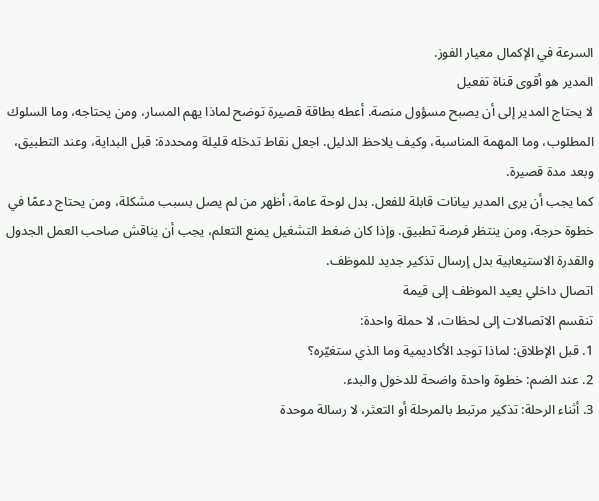السرعة في الإكمال معيار الفوز.
المدير هو أقوى قناة تفعيل
لا يحتاج المدير إلى أن يصبح مسؤول منصة. أعطه بطاقة قصيرة توضح لماذا يهم المسار، ومن يحتاجه، وما السلوك المطلوب، وما المهمة المناسبة، وكيف يلاحظ الدليل. اجعل نقاط تدخله قليلة ومحددة: قبل البداية، وعند التطبيق، وبعد مدة قصيرة.
كما يجب أن يرى المدير بيانات قابلة للفعل. بدل لوحة عامة، أظهر من لم يصل بسبب مشكلة، ومن يحتاج دعمًا في خطوة حرجة، ومن ينتظر فرصة تطبيق. وإذا كان ضغط التشغيل يمنع التعلم، يجب أن يناقش صاحب العمل الجدول والقدرة الاستيعابية بدل إرسال تذكير جديد للموظف.
اتصال داخلي يعيد الموظف إلى قيمة
تنقسم الاتصالات إلى لحظات، لا حملة واحدة:
1. قبل الإطلاق: لماذا توجد الأكاديمية وما الذي ستغيّره؟
2. عند الضم: خطوة واحدة واضحة للدخول والبدء.
3. أثناء الرحلة: تذكير مرتبط بالمرحلة أو التعثر، لا رسالة موحدة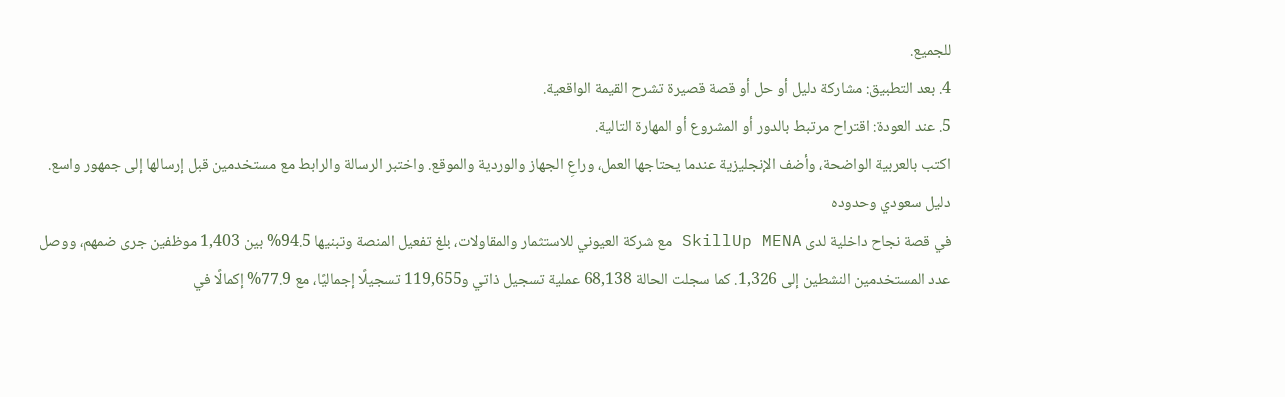للجميع.
4. بعد التطبيق: مشاركة دليل أو حل أو قصة قصيرة تشرح القيمة الواقعية.
5. عند العودة: اقتراح مرتبط بالدور أو المشروع أو المهارة التالية.
اكتب بالعربية الواضحة، وأضف الإنجليزية عندما يحتاجها العمل، وراعِ الجهاز والوردية والموقع. واختبر الرسالة والرابط مع مستخدمين قبل إرسالها إلى جمهور واسع.
دليل سعودي وحدوده
في قصة نجاح داخلية لدى SkillUp MENA مع شركة العيوني للاستثمار والمقاولات، بلغ تفعيل المنصة وتبنيها 94.5% بين 1,403 موظفين جرى ضمهم، ووصل عدد المستخدمين النشطين إلى 1,326. كما سجلت الحالة 68,138 عملية تسجيل ذاتي و119,655 تسجيلًا إجماليًا، مع 77.9% إكمالًا في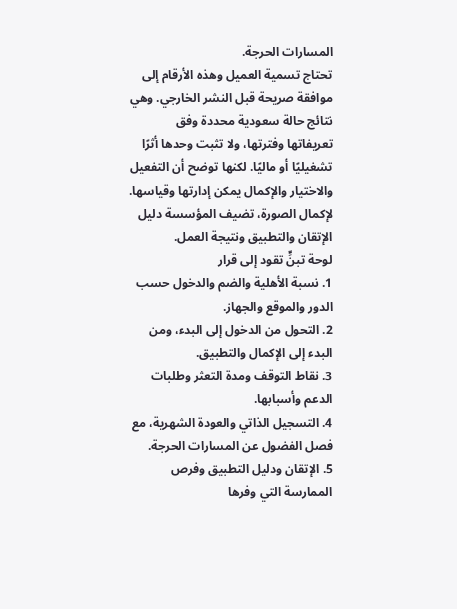المسارات الحرجة.
تحتاج تسمية العميل وهذه الأرقام إلى موافقة صريحة قبل النشر الخارجي. وهي نتائج حالة سعودية محددة وفق تعريفاتها وفترتها، ولا تثبت وحدها أثرًا تشغيليًا أو ماليًا. لكنها توضح أن التفعيل والاختيار والإكمال يمكن إدارتها وقياسها. لإكمال الصورة، تضيف المؤسسة دليل الإتقان والتطبيق ونتيجة العمل.
لوحة تبنٍّ تقود إلى قرار
1. نسبة الأهلية والضم والدخول حسب الدور والموقع والجهاز.
2. التحول من الدخول إلى البدء، ومن البدء إلى الإكمال والتطبيق.
3. نقاط التوقف ومدة التعثر وطلبات الدعم وأسبابها.
4. التسجيل الذاتي والعودة الشهرية، مع فصل الفضول عن المسارات الحرجة.
5. الإتقان ودليل التطبيق وفرص الممارسة التي وفرها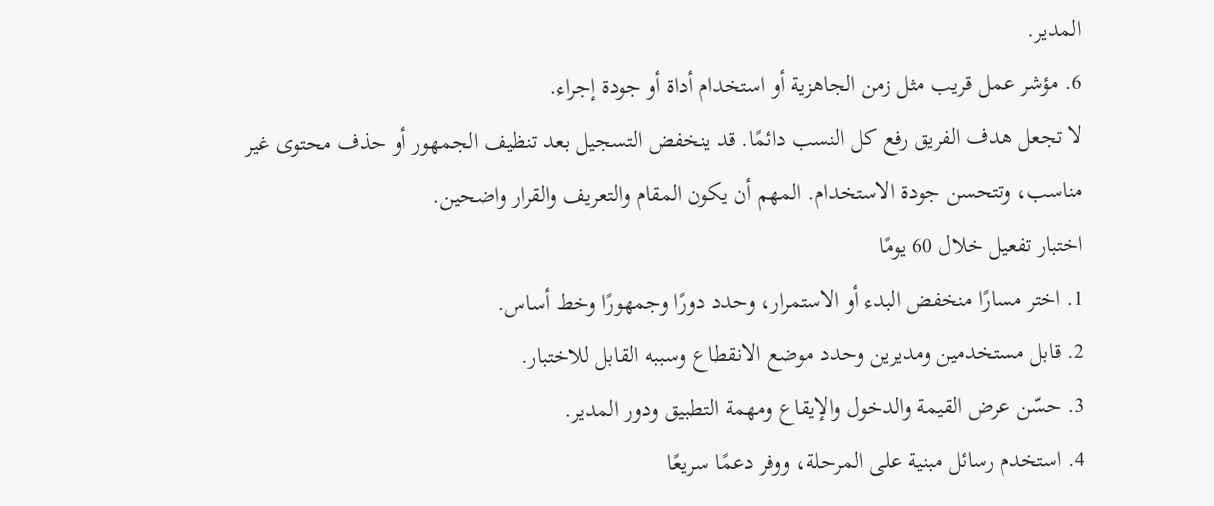المدير.
6. مؤشر عمل قريب مثل زمن الجاهزية أو استخدام أداة أو جودة إجراء.
لا تجعل هدف الفريق رفع كل النسب دائمًا. قد ينخفض التسجيل بعد تنظيف الجمهور أو حذف محتوى غير مناسب، وتتحسن جودة الاستخدام. المهم أن يكون المقام والتعريف والقرار واضحين.
اختبار تفعيل خلال 60 يومًا
1. اختر مسارًا منخفض البدء أو الاستمرار، وحدد دورًا وجمهورًا وخط أساس.
2. قابل مستخدمين ومديرين وحدد موضع الانقطاع وسببه القابل للاختبار.
3. حسّن عرض القيمة والدخول والإيقاع ومهمة التطبيق ودور المدير.
4. استخدم رسائل مبنية على المرحلة، ووفر دعمًا سريعًا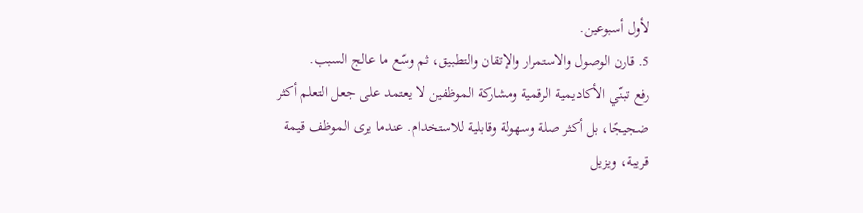لأول أسبوعين.
5. قارن الوصول والاستمرار والإتقان والتطبيق، ثم وسّع ما عالج السبب.
رفع تبنّي الأكاديمية الرقمية ومشاركة الموظفين لا يعتمد على جعل التعلم أكثر ضجيجًا، بل أكثر صلة وسهولة وقابلية للاستخدام. عندما يرى الموظف قيمة قريبة، ويزيل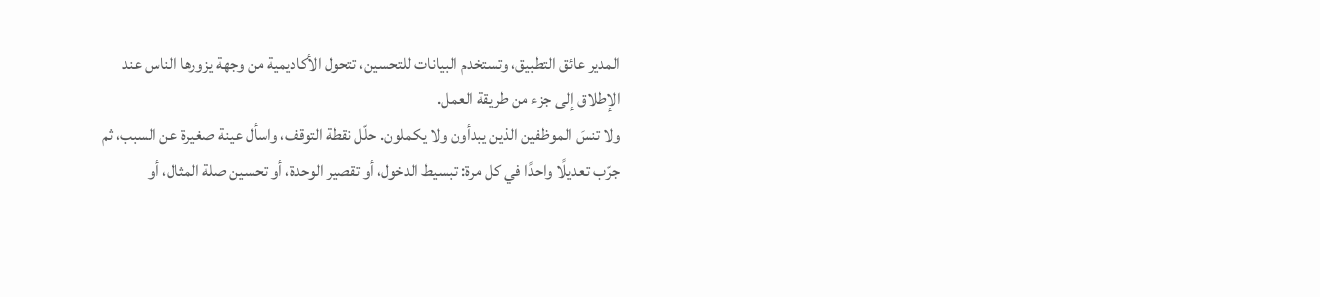المدير عائق التطبيق، وتستخدم البيانات للتحسين، تتحول الأكاديمية من وجهة يزورها الناس عند الإطلاق إلى جزء من طريقة العمل.
ولا تنسَ الموظفين الذين يبدأون ولا يكملون. حلّل نقطة التوقف، واسأل عينة صغيرة عن السبب، ثم جرّب تعديلًا واحدًا في كل مرة: تبسيط الدخول، أو تقصير الوحدة، أو تحسين صلة المثال، أو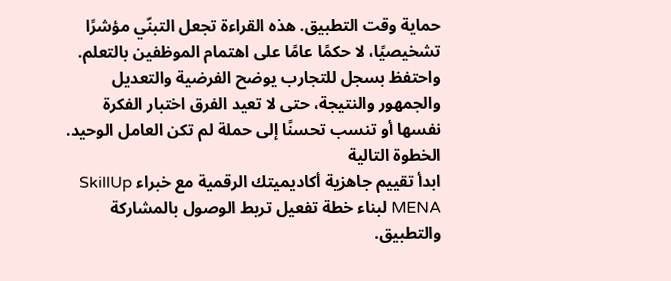حماية وقت التطبيق. هذه القراءة تجعل التبنّي مؤشرًا تشخيصيًا، لا حكمًا عامًا على اهتمام الموظفين بالتعلم.
واحتفظ بسجل للتجارب يوضح الفرضية والتعديل والجمهور والنتيجة، حتى لا تعيد الفرق اختبار الفكرة نفسها أو تنسب تحسنًا إلى حملة لم تكن العامل الوحيد.
الخطوة التالية
ابدأ تقييم جاهزية أكاديميتك الرقمية مع خبراء SkillUp MENA لبناء خطة تفعيل تربط الوصول بالمشاركة والتطبيق.